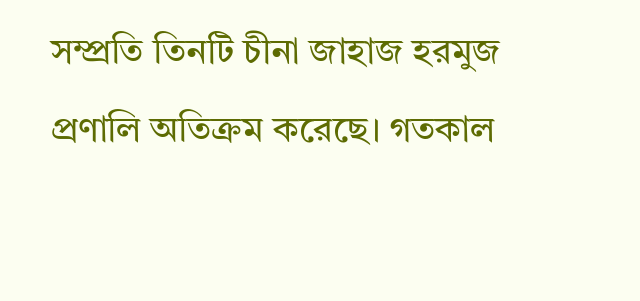সম্প্রতি তিনটি চীনা জাহাজ হরমুজ প্রণালি অতিক্রম করেছে। গতকাল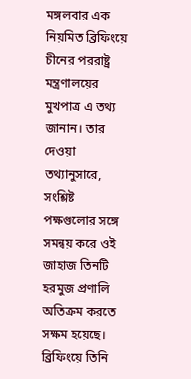মঙ্গলবার এক নিয়মিত ব্রিফিংয়ে চীনের পররাষ্ট্র মন্ত্রণালয়ের মুখপাত্র এ তথ্য জানান। তার দেওয়া তথ্যানুসারে, সংশ্লিষ্ট পক্ষগুলোর সঙ্গে সমন্বয় করে ওই জাহাজ তিনটি হরমুজ প্রণালি অতিক্রম করতে সক্ষম হয়েছে। ব্রিফিংয়ে তিনি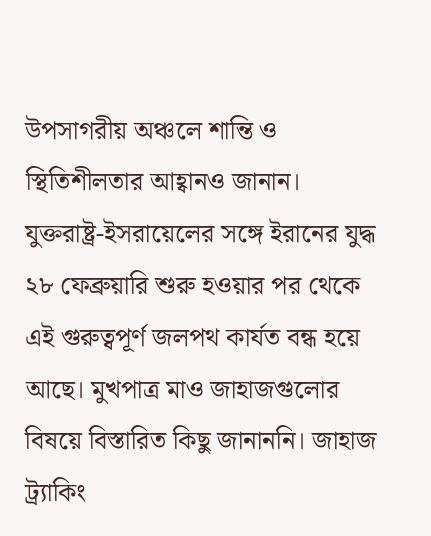উপসাগরীয় অঞ্চলে শান্তি ও স্থিতিশীলতার আহ্বানও জানান।
যুক্তরাষ্ট্র-ইসরায়েলের সঙ্গে ইরানের যুদ্ধ ২৮ ফেব্রুয়ারি শুরু হওয়ার পর থেকে এই গুরুত্বপূর্ণ জলপথ কার্যত বন্ধ হয়ে আছে। মুখপাত্র মাও জাহাজগুলোর বিষয়ে বিস্তারিত কিছু জানাননি। জাহাজ ট্র্যাকিং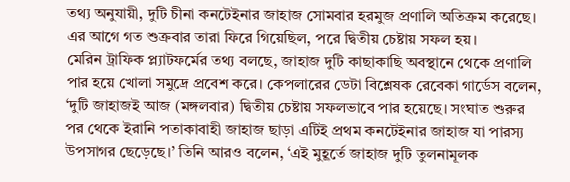তথ্য অনুযায়ী, দুটি চীনা কনটেইনার জাহাজ সোমবার হরমুজ প্রণালি অতিক্রম করেছে। এর আগে গত শুক্রবার তারা ফিরে গিয়েছিল, পরে দ্বিতীয় চেষ্টায় সফল হয়।
মেরিন ট্রাফিক প্ল্যাটফর্মের তথ্য বলছে, জাহাজ দুটি কাছাকাছি অবস্থানে থেকে প্রণালি পার হয়ে খোলা সমুদ্রে প্রবেশ করে। কেপলারের ডেটা বিশ্লেষক রেবেকা গার্ডেস বলেন, ‘দুটি জাহাজই আজ (মঙ্গলবার) দ্বিতীয় চেষ্টায় সফলভাবে পার হয়েছে। সংঘাত শুরুর পর থেকে ইরানি পতাকাবাহী জাহাজ ছাড়া এটিই প্রথম কনটেইনার জাহাজ যা পারস্য উপসাগর ছেড়েছে।’ তিনি আরও বলেন, ‘এই মুহূর্তে জাহাজ দুটি তুলনামূলক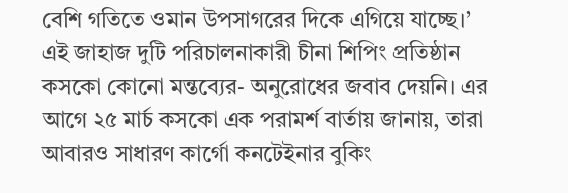বেশি গতিতে ওমান উপসাগরের দিকে এগিয়ে যাচ্ছে।’
এই জাহাজ দুটি পরিচালনাকারী চীনা শিপিং প্রতিষ্ঠান কসকো কোনো মন্তব্যের- অনুরোধের জবাব দেয়নি। এর আগে ২৫ মার্চ কসকো এক পরামর্শ বার্তায় জানায়, তারা আবারও সাধারণ কার্গো কনটেইনার বুকিং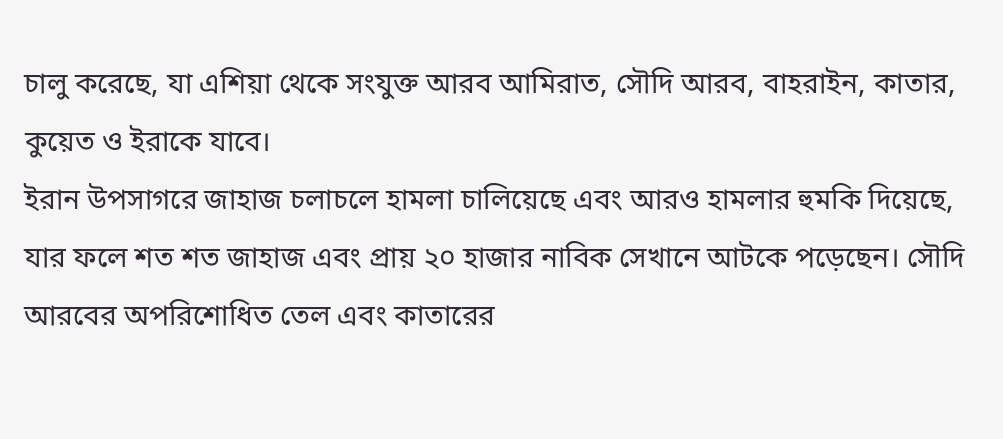চালু করেছে, যা এশিয়া থেকে সংযুক্ত আরব আমিরাত, সৌদি আরব, বাহরাইন, কাতার, কুয়েত ও ইরাকে যাবে।
ইরান উপসাগরে জাহাজ চলাচলে হামলা চালিয়েছে এবং আরও হামলার হুমকি দিয়েছে, যার ফলে শত শত জাহাজ এবং প্রায় ২০ হাজার নাবিক সেখানে আটকে পড়েছেন। সৌদি আরবের অপরিশোধিত তেল এবং কাতারের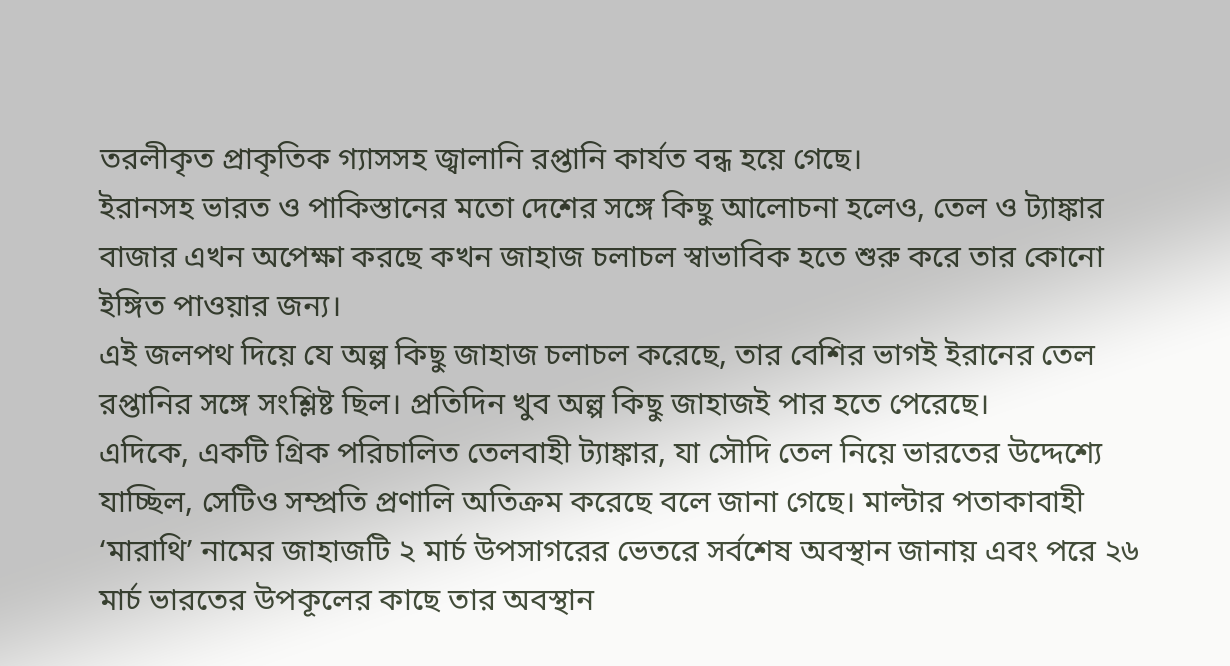তরলীকৃত প্রাকৃতিক গ্যাসসহ জ্বালানি রপ্তানি কার্যত বন্ধ হয়ে গেছে।
ইরানসহ ভারত ও পাকিস্তানের মতো দেশের সঙ্গে কিছু আলোচনা হলেও, তেল ও ট্যাঙ্কার বাজার এখন অপেক্ষা করছে কখন জাহাজ চলাচল স্বাভাবিক হতে শুরু করে তার কোনো ইঙ্গিত পাওয়ার জন্য।
এই জলপথ দিয়ে যে অল্প কিছু জাহাজ চলাচল করেছে, তার বেশির ভাগই ইরানের তেল রপ্তানির সঙ্গে সংশ্লিষ্ট ছিল। প্রতিদিন খুব অল্প কিছু জাহাজই পার হতে পেরেছে।
এদিকে, একটি গ্রিক পরিচালিত তেলবাহী ট্যাঙ্কার, যা সৌদি তেল নিয়ে ভারতের উদ্দেশ্যে যাচ্ছিল, সেটিও সম্প্রতি প্রণালি অতিক্রম করেছে বলে জানা গেছে। মাল্টার পতাকাবাহী ‘মারাথি’ নামের জাহাজটি ২ মার্চ উপসাগরের ভেতরে সর্বশেষ অবস্থান জানায় এবং পরে ২৬ মার্চ ভারতের উপকূলের কাছে তার অবস্থান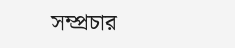সম্প্রচার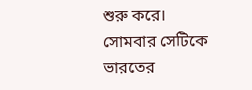শুরু করে।
সোমবার সেটিকে ভারতের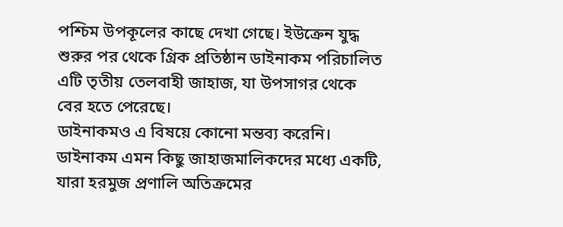পশ্চিম উপকূলের কাছে দেখা গেছে। ইউক্রেন যুদ্ধ শুরুর পর থেকে গ্রিক প্রতিষ্ঠান ডাইনাকম পরিচালিত এটি তৃতীয় তেলবাহী জাহাজ, যা উপসাগর থেকে বের হতে পেরেছে।
ডাইনাকমও এ বিষয়ে কোনো মন্তব্য করেনি। ডাইনাকম এমন কিছু জাহাজমালিকদের মধ্যে একটি, যারা হরমুজ প্রণালি অতিক্রমের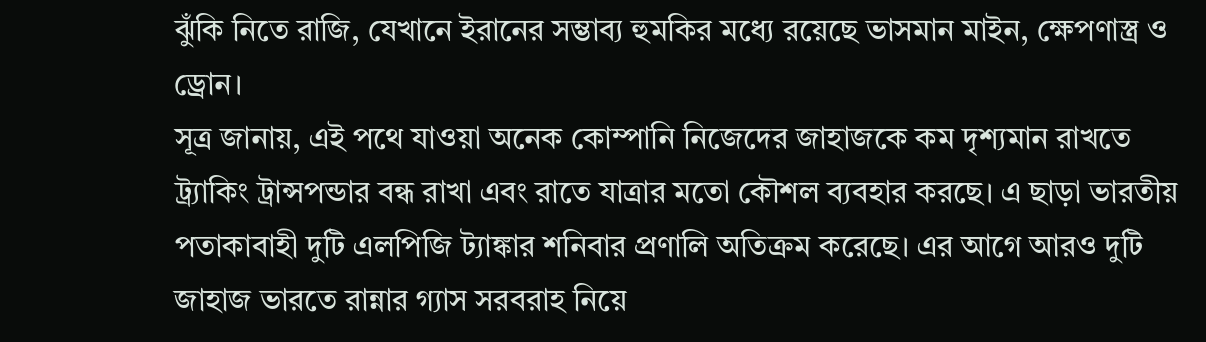ঝুঁকি নিতে রাজি, যেখানে ইরানের সম্ভাব্য হুমকির মধ্যে রয়েছে ভাসমান মাইন, ক্ষেপণাস্ত্র ও ড্রোন।
সূত্র জানায়, এই পথে যাওয়া অনেক কোম্পানি নিজেদের জাহাজকে কম দৃশ্যমান রাখতে ট্র্যাকিং ট্রান্সপন্ডার বন্ধ রাখা এবং রাতে যাত্রার মতো কৌশল ব্যবহার করছে। এ ছাড়া ভারতীয় পতাকাবাহী দুটি এলপিজি ট্যাঙ্কার শনিবার প্রণালি অতিক্রম করেছে। এর আগে আরও দুটি জাহাজ ভারতে রান্নার গ্যাস সরবরাহ নিয়ে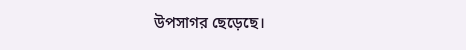উপসাগর ছেড়েছে।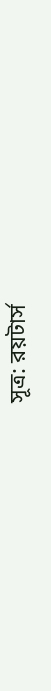সূত্র: রয়টার্স